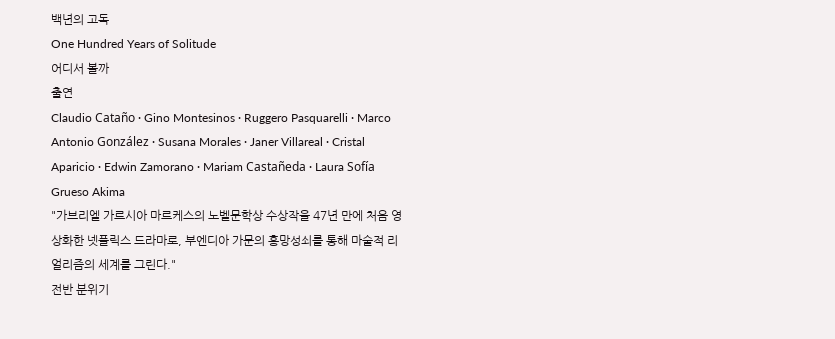백년의 고독
One Hundred Years of Solitude
어디서 볼까
출연
Claudio Cataño · Gino Montesinos · Ruggero Pasquarelli · Marco Antonio González · Susana Morales · Janer Villareal · Cristal Aparicio · Edwin Zamorano · Mariam Castañeda · Laura Sofía Grueso Akima
"가브리엘 가르시아 마르케스의 노벨문학상 수상작을 47년 만에 처음 영상화한 넷플릭스 드라마로, 부엔디아 가문의 흥망성쇠를 통해 마술적 리얼리즘의 세계를 그린다."
전반 분위기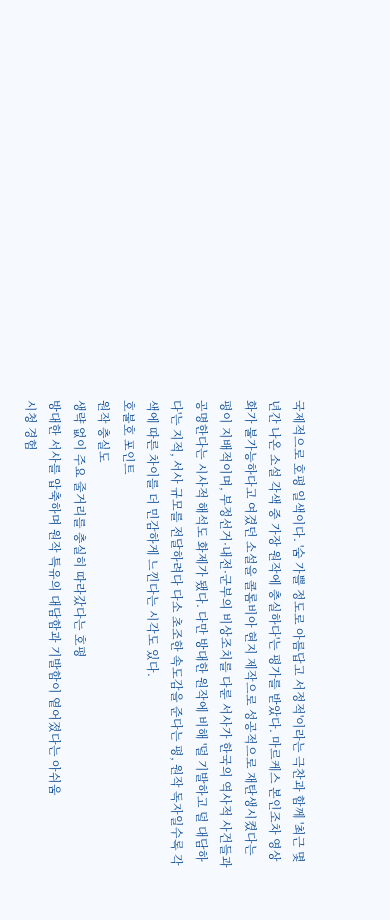국제적으로 호평 일색이다. '숨 가쁠 정도로 아름답고 서정적'이라는 극찬과 함께 '최근 몇 년간 나온 소설 각색 중 가장 원작에 충실하다'는 평가를 받았다. 마르케스 본인조차 영상화가 불가능하다고 여겼던 소설을 콜롬비아 현지 제작으로 성공적으로 재탄생시켰다는 평이 지배적이며, 부정선거·내전·군부의 비상조치를 다룬 서사가 한국의 역사적 사건들과 공명한다는 시사적 해석도 화제가 됐다. 다만 방대한 원작에 비해 '덜 기발하고 덜 대담하다'는 지적, 서사 규모를 전달하려다 다소 초조한 속도감을 준다는 평, 원작 독자일수록 각색에 따른 차이를 더 민감하게 느낀다는 시각도 있다.
호불호 포인트
원작 충실도
생략 없이 주요 줄거리를 충실히 따라갔다는 호평
방대한 서사를 압축하며 원작 특유의 대담함과 기발함이 옅어졌다는 아쉬움
시청 경험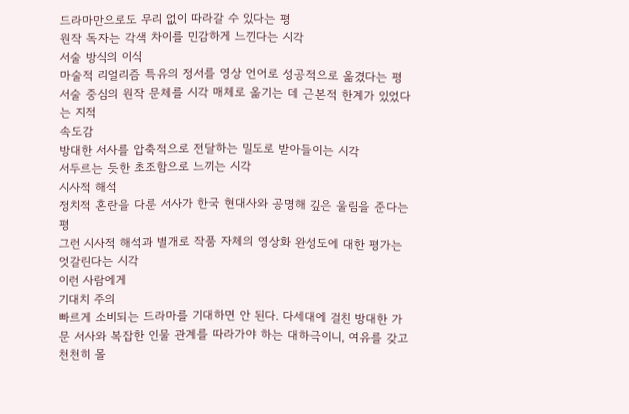드라마만으로도 무리 없이 따라갈 수 있다는 평
원작 독자는 각색 차이를 민감하게 느낀다는 시각
서술 방식의 이식
마술적 리얼리즘 특유의 정서를 영상 언어로 성공적으로 옮겼다는 평
서술 중심의 원작 문체를 시각 매체로 옮기는 데 근본적 한계가 있었다는 지적
속도감
방대한 서사를 압축적으로 전달하는 밀도로 받아들이는 시각
서두르는 듯한 초조함으로 느끼는 시각
시사적 해석
정치적 혼란을 다룬 서사가 한국 현대사와 공명해 깊은 울림을 준다는 평
그런 시사적 해석과 별개로 작품 자체의 영상화 완성도에 대한 평가는 엇갈린다는 시각
이런 사람에게
기대치 주의
빠르게 소비되는 드라마를 기대하면 안 된다. 다세대에 걸친 방대한 가문 서사와 복잡한 인물 관계를 따라가야 하는 대하극이니, 여유를 갖고 천천히 몰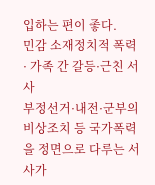입하는 편이 좋다.
민감 소재정치적 폭력 · 가족 간 갈등·근친 서사
부정선거·내전·군부의 비상조치 등 국가폭력을 정면으로 다루는 서사가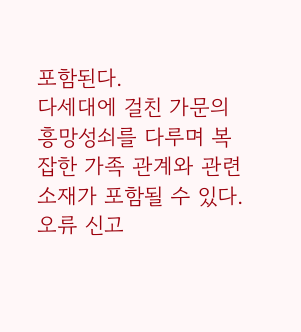포함된다.
다세대에 걸친 가문의 흥망성쇠를 다루며 복잡한 가족 관계와 관련 소재가 포함될 수 있다.
오류 신고